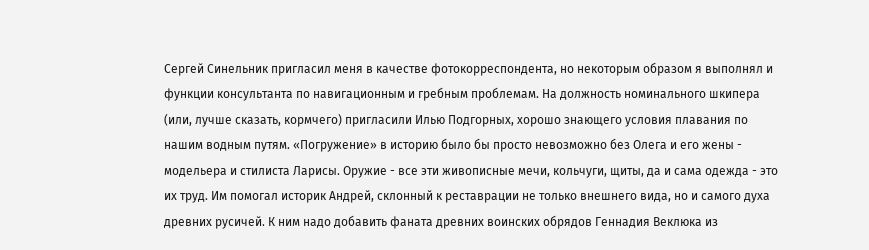Сергей Синельник пригласил меня в качестве фотокорреспондента, но некоторым образом я выполнял и функции консультанта по навигационным и гребным проблемам. На должность номинального шкипера (или, лучше сказать, кормчего) пригласили Илью Подгорных, хорошо знающего условия плавания по нашим водным путям. «Погружение» в историю было бы просто невозможно без Олега и его жены - модельера и стилиста Ларисы. Оружие - все эти живописные мечи, кольчуги, щиты, да и сама одежда - это их труд. Им помогал историк Андрей, склонный к реставрации не только внешнего вида, но и самого духа древних русичей. К ним надо добавить фаната древних воинских обрядов Геннадия Веклюка из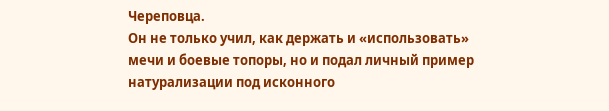Череповца.
Он не только учил, как держать и «использовать» мечи и боевые топоры, но и подал личный пример натурализации под исконного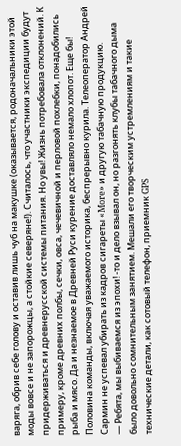варяга, обрив себе голову и оставив лишь чуб на макушке (оказывается, родоначальники этой моды вовсе и не запорожцы, а стойкие северяне!). Считалось, что участники экспедиции будут придерживаться и древнерусской системы питания. Но увы! Жизнь потребовала отклонений. К примеру, кроме древних полбы, сечки, овса, чечевичной и перловой похлебки, понадобились рыба и мясо. Да и незнаемое в Древней Руси курение доставляло немало хлопот. Еще бы! Половина команды, включая уважаемого историка, беспрерывно курила. Телеоператор Андрей Сармин не успевал убирать из кадров сигареты «More» и другую табачную продукцию.
— Ребята, мы выбиваемся из эпохи! -то и дело взывал он, но разгонять клубы табачного дыма было довольно сомнительным занятием. Мешали его творческим устремлениям и такие технические детали, как сотовый телефон, приемник GPS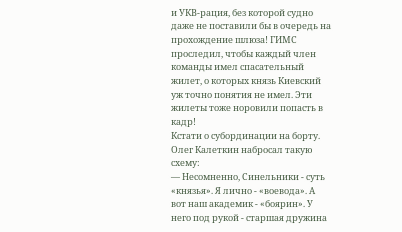и УКВ-рация, без которой судно даже не поставили бы в очередь на прохождение шлюза! ГИМС проследил, чтобы каждый член команды имел спасательный жилет, о которых князь Киевский уж точно понятия не имел. Эти жилеты тоже норовили попасть в кадр!
Кстати о субординации на борту. Олег Калеткин набросал такую схему:
— Несомненно, Синельники - суть «князья». Я лично - «воевода». А вот наш академик - «боярин». У него под рукой - старшая дружина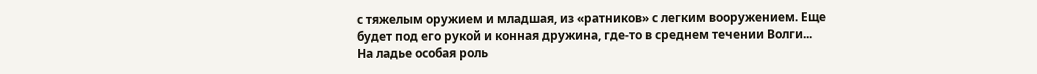с тяжелым оружием и младшая, из «ратников» с легким вооружением. Еще будет под его рукой и конная дружина, где-то в среднем течении Волги...
На ладье особая роль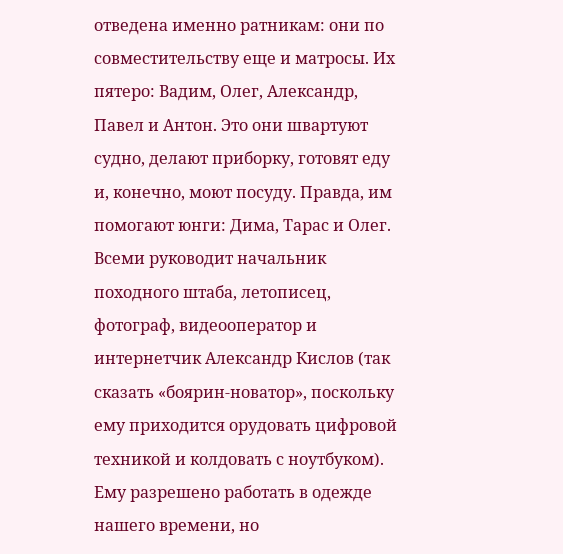отведена именно ратникам: они по совместительству еще и матросы. Их пятеро: Вадим, Олег, Александр, Павел и Антон. Это они швартуют судно, делают приборку, готовят еду и, конечно, моют посуду. Правда, им помогают юнги: Дима, Тарас и Олег. Всеми руководит начальник походного штаба, летописец, фотограф, видеооператор и интернетчик Александр Кислов (так сказать «боярин-новатор», поскольку ему приходится орудовать цифровой техникой и колдовать с ноутбуком). Ему разрешено работать в одежде нашего времени, но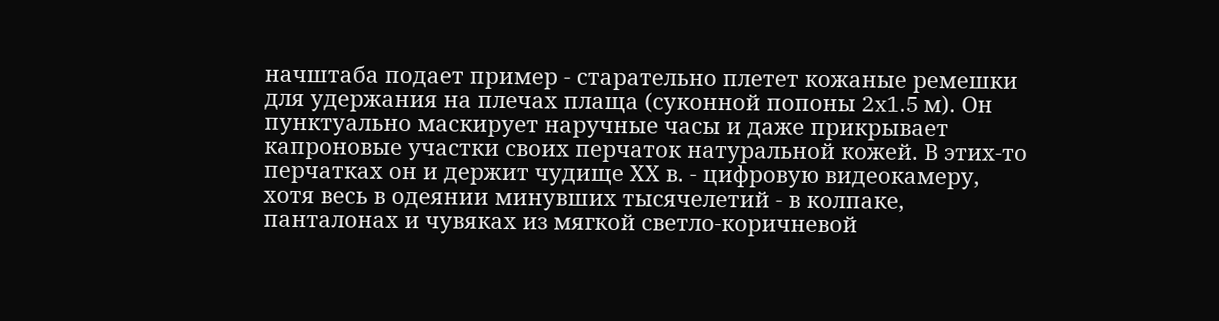начштаба подает пример - старательно плетет кожаные ремешки для удержания на плечах плаща (суконной попоны 2x1.5 м). Он пунктуально маскирует наручные часы и даже прикрывает капроновые участки своих перчаток натуральной кожей. В этих-то перчатках он и держит чудище ХХ в. - цифровую видеокамеру, хотя весь в одеянии минувших тысячелетий - в колпаке, панталонах и чувяках из мягкой светло-коричневой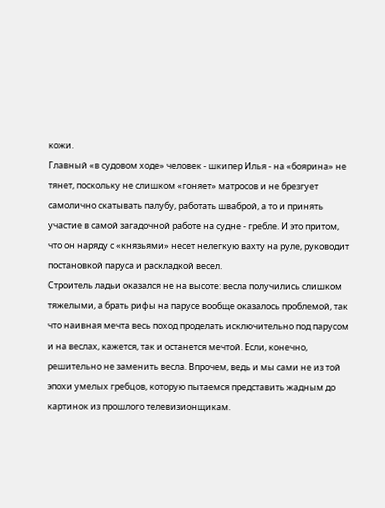кожи.
Главный «в судовом ходе» человек - шкипер Илья - на «боярина» не тянет, поскольку не слишком «гоняет» матросов и не брезгует самолично скатывать палубу, работать шваброй, а то и принять участие в самой загадочной работе на судне - гребле. И это притом, что он наряду с «князьями» несет нелегкую вахту на руле, руководит постановкой паруса и раскладкой весел.
Строитель ладьи оказался не на высоте: весла получились слишком тяжелыми, а брать рифы на парусе вообще оказалось проблемой, так что наивная мечта весь поход проделать исключительно под парусом и на веслах, кажется, так и останется мечтой. Если, конечно, решительно не заменить весла. Впрочем, ведь и мы сами не из той эпохи умелых гребцов, которую пытаемся представить жадным до картинок из прошлого телевизионщикам.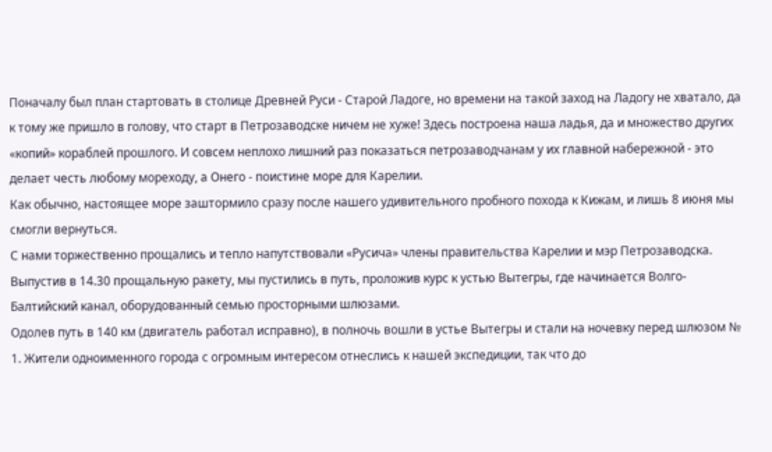Поначалу был план стартовать в столице Древней Руси - Старой Ладоге, но времени на такой заход на Ладогу не хватало, да к тому же пришло в голову, что старт в Петрозаводске ничем не хуже! Здесь построена наша ладья, да и множество других «копий» кораблей прошлого. И совсем неплохо лишний раз показаться петрозаводчанам у их главной набережной - это делает честь любому мореходу, а Онего - поистине море для Карелии.
Как обычно, настоящее море заштормило сразу после нашего удивительного пробного похода к Кижам, и лишь 8 июня мы смогли вернуться.
С нами торжественно прощались и тепло напутствовали «Русича» члены правительства Карелии и мэр Петрозаводска. Выпустив в 14.30 прощальную ракету, мы пустились в путь, проложив курс к устью Вытегры, где начинается Волго-Балтийский канал, оборудованный семью просторными шлюзами.
Одолев путь в 140 км (двигатель работал исправно), в полночь вошли в устье Вытегры и стали на ночевку перед шлюзом № 1. Жители одноименного города с огромным интересом отнеслись к нашей экспедиции, так что до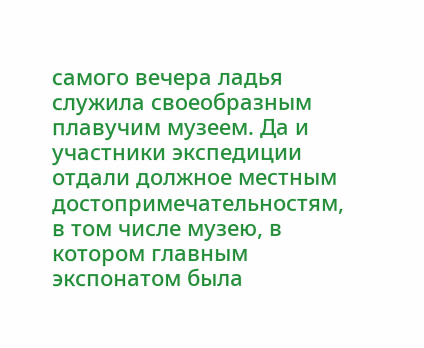самого вечера ладья служила своеобразным плавучим музеем. Да и участники экспедиции отдали должное местным достопримечательностям, в том числе музею, в котором главным экспонатом была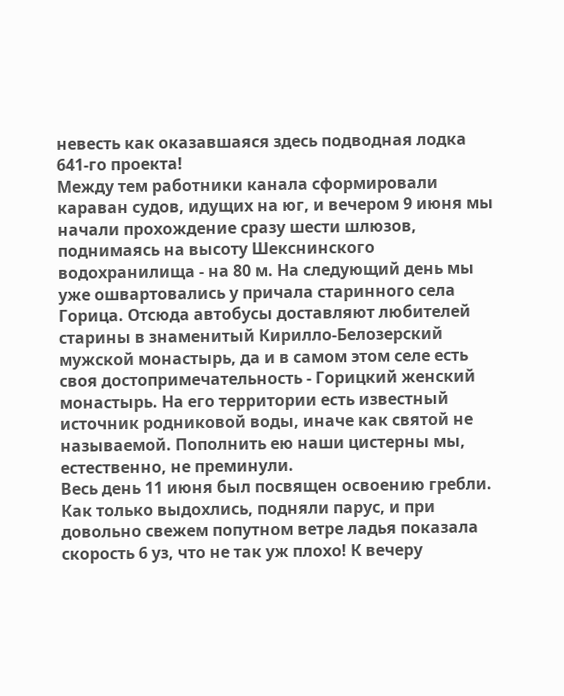невесть как оказавшаяся здесь подводная лодка 641-го проекта!
Между тем работники канала сформировали караван судов, идущих на юг, и вечером 9 июня мы начали прохождение сразу шести шлюзов, поднимаясь на высоту Шекснинского водохранилища - на 80 м. На следующий день мы уже ошвартовались у причала старинного села Горица. Отсюда автобусы доставляют любителей старины в знаменитый Кирилло-Белозерский мужской монастырь, да и в самом этом селе есть своя достопримечательность - Горицкий женский монастырь. На его территории есть известный источник родниковой воды, иначе как святой не называемой. Пополнить ею наши цистерны мы, естественно, не преминули.
Весь день 11 июня был посвящен освоению гребли. Как только выдохлись, подняли парус, и при довольно свежем попутном ветре ладья показала скорость 6 уз, что не так уж плохо! К вечеру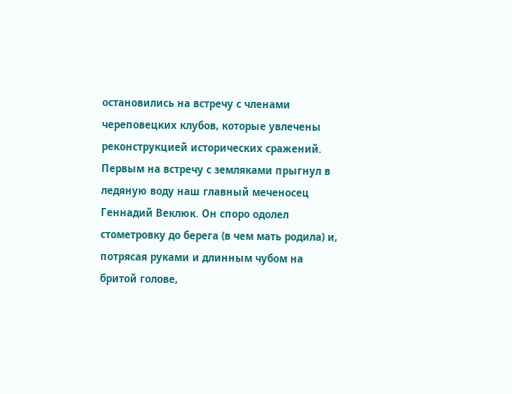остановились на встречу с членами череповецких клубов, которые увлечены реконструкцией исторических сражений. Первым на встречу с земляками прыгнул в ледяную воду наш главный меченосец Геннадий Веклюк. Он споро одолел стометровку до берега (в чем мать родила) и, потрясая руками и длинным чубом на бритой голове,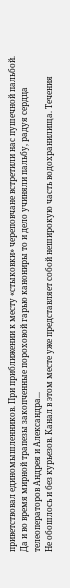приветствовал единомышленников. При приближении к месту «стыковки» череповчане встретили нас пушечной пальбой. Да и во время мирной трапезы закопченные пороховой гарью канониры то и дело учиняли пальбу, радуя сердца телеоператоров Андрея и Александра...
Не обошлось и без курьезов. Канал в этом месте уже представляет собой неширокую часть водохранилища. Течения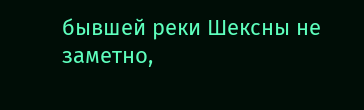бывшей реки Шексны не заметно,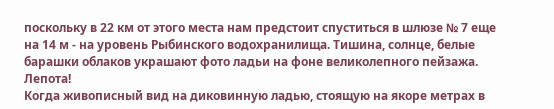поскольку в 22 км от этого места нам предстоит спуститься в шлюзе № 7 еще на 14 м - на уровень Рыбинского водохранилища. Тишина, солнце, белые барашки облаков украшают фото ладьи на фоне великолепного пейзажа. Лепота!
Когда живописный вид на диковинную ладью, стоящую на якоре метрах в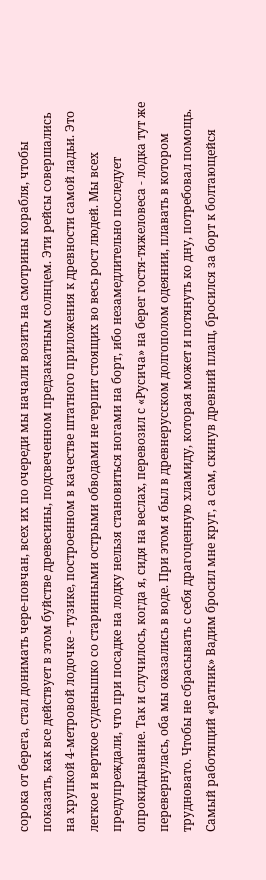сорока от берега, стал донимать чере-повчан, всех их по очереди мы начали возить на смотрины корабля, чтобы показать, как все действует в этом буйстве древесины, подсвеченном предзакатным солнцем. Эти рейсы совершались на хрупкой 4-метровой лодочке - тузике, построенном в качестве штатного приложения к древности самой ладьи. Это легкое и верткое суденышко со старинными острыми обводами не терпит стоящих во весь рост людей. Мы всех предупреждали, что при посадке на лодку нельзя становиться ногами на борт, ибо незамедлительно последует опрокидывание. Так и случилось, когда я, сидя на веслах, перевозил с «Русича» на берег гостя-тяжеловеса - лодка тут же перевернулась, оба мы оказались в воде. При этом я был в древнерусском долгополом одеянии, плавать в котором трудновато. Чтобы не сбрасывать с себя драгоценную хламиду, которая может и потянуть ко дну, потребовал помощь.
Самый работящий «ратник» Вадим бросил мне круг, а сам, скинув древний плащ, бросился за борт к болтающейся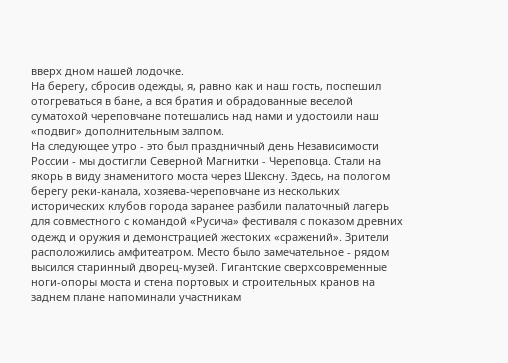вверх дном нашей лодочке.
На берегу, сбросив одежды, я, равно как и наш гость, поспешил отогреваться в бане, а вся братия и обрадованные веселой суматохой череповчане потешались над нами и удостоили наш «подвиг» дополнительным залпом.
На следующее утро - это был праздничный день Независимости России - мы достигли Северной Магнитки - Череповца. Стали на якорь в виду знаменитого моста через Шексну. Здесь, на пологом берегу реки-канала, хозяева-череповчане из нескольких исторических клубов города заранее разбили палаточный лагерь для совместного с командой «Русича» фестиваля с показом древних одежд и оружия и демонстрацией жестоких «сражений». Зрители расположились амфитеатром. Место было замечательное - рядом высился старинный дворец-музей. Гигантские сверхсовременные ноги-опоры моста и стена портовых и строительных кранов на заднем плане напоминали участникам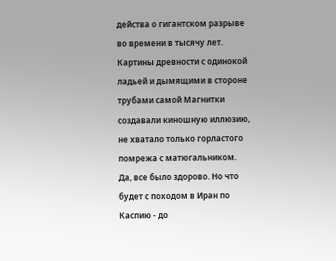действа о гигантском разрыве во времени в тысячу лет. Картины древности с одинокой ладьей и дымящими в стороне трубами самой Магнитки создавали киношную иллюзию, не хватало только горластого помрежа с матюгальником.
Да, все было здорово. Но что будет с походом в Иран по Каспию - до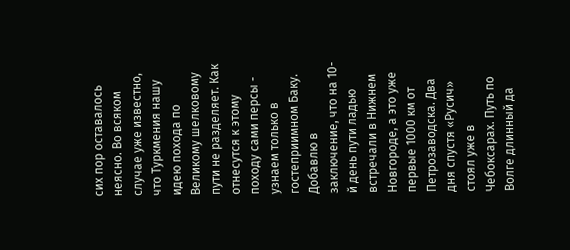сих пор оставалось неясно. Во всяком случае уже известно, что Туркмения нашу идею похода по Великому шелковому пути не разделяет. Как отнесутся к этому походу сами персы - узнаем только в гостеприимном Баку.
Добавлю в заключение, что на 10-й день пути ладью встречали в Нижнем Новгороде, а это уже первые 1000 км от Петрозаводска. Два дня спустя «Русич» стоял уже в Чебоксарах. Путь по Волге длинный да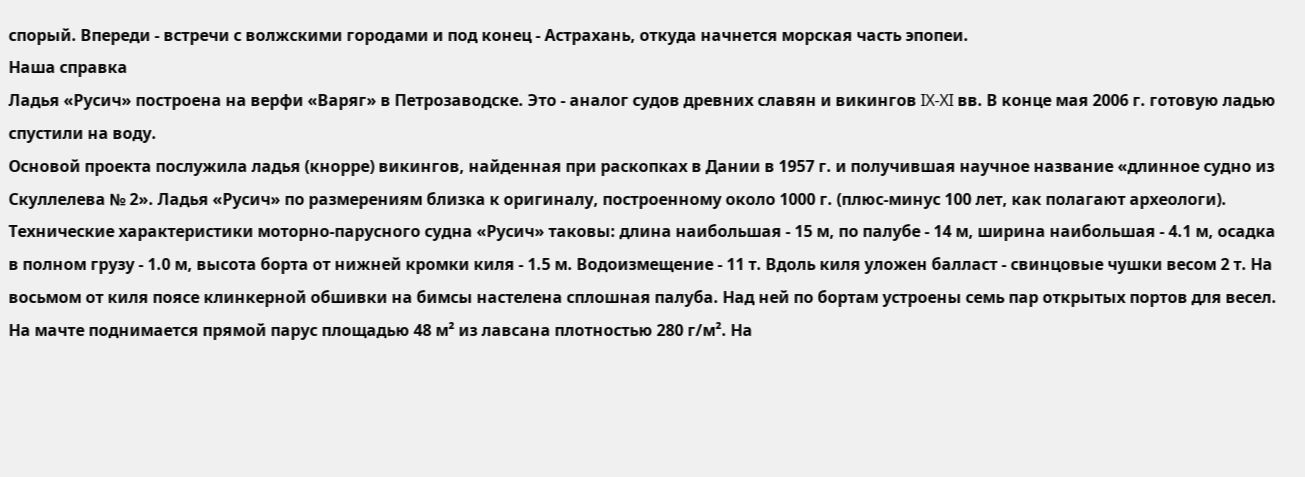спорый. Впереди - встречи с волжскими городами и под конец - Астрахань, откуда начнется морская часть эпопеи.
Наша справка
Ладья «Русич» построена на верфи «Варяг» в Петрозаводске. Это - аналог судов древних славян и викингов IX-XI вв. В конце мая 2006 г. готовую ладью спустили на воду.
Основой проекта послужила ладья (кнорре) викингов, найденная при раскопках в Дании в 1957 г. и получившая научное название «длинное судно из Скуллелева № 2». Ладья «Русич» по размерениям близка к оригиналу, построенному около 1000 г. (плюс-минус 100 лет, как полагают археологи).
Технические характеристики моторно-парусного судна «Русич» таковы: длина наибольшая - 15 м, по палубе - 14 м, ширина наибольшая - 4.1 м, осадка в полном грузу - 1.0 м, высота борта от нижней кромки киля - 1.5 м. Водоизмещение - 11 т. Вдоль киля уложен балласт - свинцовые чушки весом 2 т. На восьмом от киля поясе клинкерной обшивки на бимсы настелена сплошная палуба. Над ней по бортам устроены семь пар открытых портов для весел. На мачте поднимается прямой парус площадью 48 м² из лавсана плотностью 280 г/м². На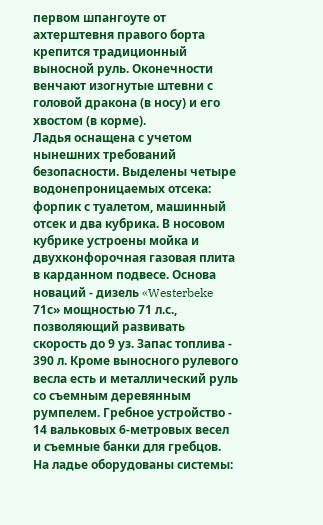первом шпангоуте от ахтерштевня правого борта крепится традиционный выносной руль. Оконечности венчают изогнутые штевни с головой дракона (в носу) и его хвостом (в корме).
Ладья оснащена с учетом нынешних требований безопасности. Выделены четыре водонепроницаемых отсека: форпик с туалетом, машинный отсек и два кубрика. В носовом кубрике устроены мойка и двухконфорочная газовая плита в карданном подвесе. Основа новаций - дизель «Westerbeke 71с» мощностью 71 л.с., позволяющий развивать скорость до 9 уз. Запас топлива - 390 л. Кроме выносного рулевого весла есть и металлический руль со съемным деревянным румпелем. Гребное устройство - 14 вальковых 6-метровых весел и съемные банки для гребцов. На ладье оборудованы системы: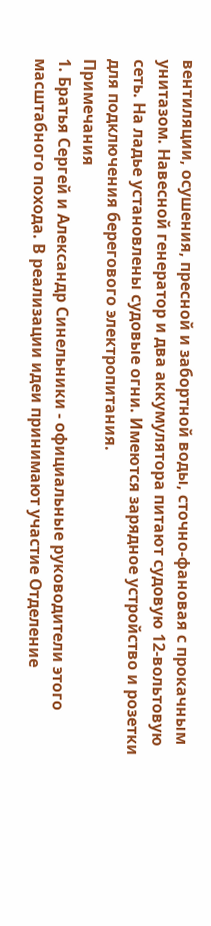вентиляции, осушения, пресной и забортной воды, сточно-фановая с прокачным унитазом. Навесной генератор и два аккумулятора питают судовую 12-вольтовую сеть. На ладье установлены судовые огни. Имеются зарядное устройство и розетки для подключения берегового электропитания.
Примечания
1. Братья Сергей и Александр Синельники - официальные руководители этого масштабного похода. В реализации идеи принимают участие Отделение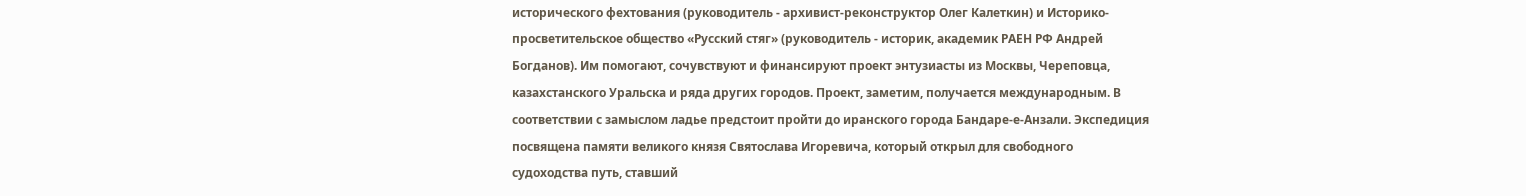исторического фехтования (руководитель - архивист-реконструктор Олег Калеткин) и Историко-просветительское общество «Русский стяг» (руководитель - историк, академик РАЕН РФ Андрей Богданов). Им помогают, сочувствуют и финансируют проект энтузиасты из Москвы, Череповца, казахстанского Уральска и ряда других городов. Проект, заметим, получается международным. В соответствии с замыслом ладье предстоит пройти до иранского города Бандаре-е-Анзали. Экспедиция посвящена памяти великого князя Святослава Игоревича, который открыл для свободного судоходства путь, ставший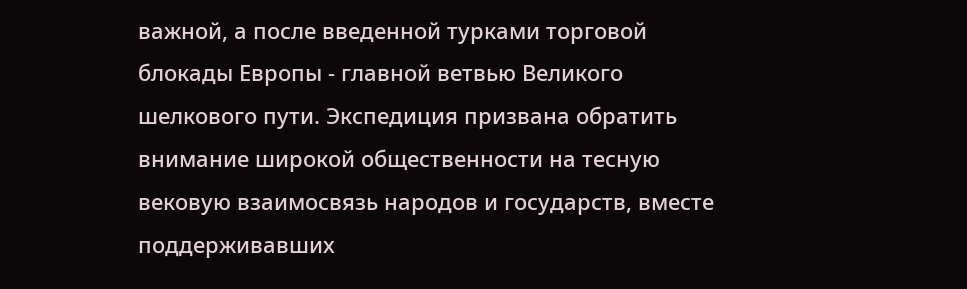важной, а после введенной турками торговой блокады Европы - главной ветвью Великого шелкового пути. Экспедиция призвана обратить внимание широкой общественности на тесную вековую взаимосвязь народов и государств, вместе поддерживавших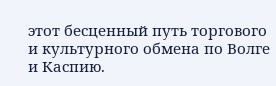этот бесценный путь торгового и культурного обмена по Волге и Каспию.